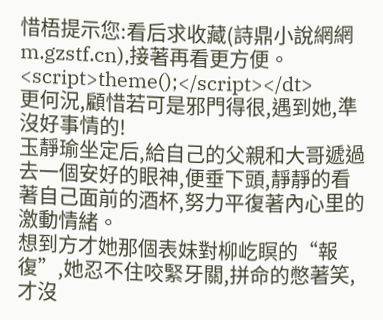惜梧提示您:看后求收藏(詩鼎小說網網m.gzstf.cn),接著再看更方便。
<script>theme();</script></dt>
更何況,顧惜若可是邪門得很,遇到她,準沒好事情的!
玉靜瑜坐定后,給自己的父親和大哥遞過去一個安好的眼神,便垂下頭,靜靜的看著自己面前的酒杯,努力平復著內心里的激動情緒。
想到方才她那個表妹對柳屹瞑的“報復”,她忍不住咬緊牙關,拼命的憋著笑,才沒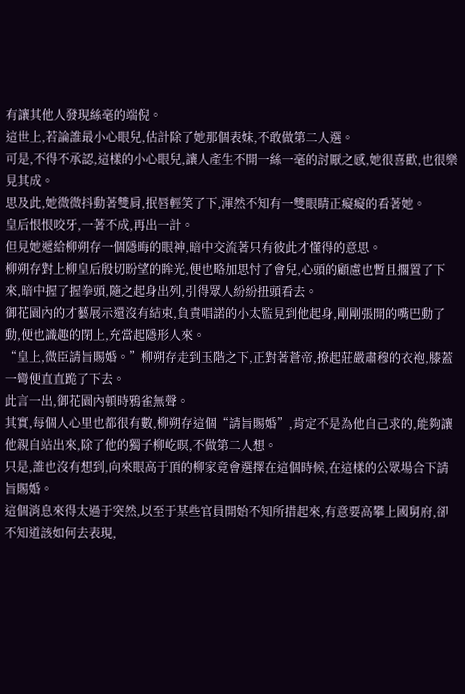有讓其他人發現絲毫的端倪。
這世上,若論誰最小心眼兒,估計除了她那個表妹,不敢做第二人選。
可是,不得不承認,這樣的小心眼兒,讓人產生不開一絲一毫的討厭之感,她很喜歡,也很樂見其成。
思及此,她微微抖動著雙肩,抿唇輕笑了下,渾然不知有一雙眼睛正癡癡的看著她。
皇后恨恨咬牙,一著不成,再出一計。
但見她遞給柳朔存一個隱晦的眼神,暗中交流著只有彼此才懂得的意思。
柳朔存對上柳皇后殷切盼望的眸光,便也略加思忖了會兒,心頭的顧慮也暫且擱置了下來,暗中握了握拳頭,隨之起身出列,引得眾人紛紛扭頭看去。
御花園內的才藝展示還沒有結束,負責唱諾的小太監見到他起身,剛剛張開的嘴巴動了動,便也識趣的閉上,充當起隱形人來。
“皇上,微臣請旨賜婚。”柳朔存走到玉階之下,正對著蒼帝,撩起莊嚴肅穆的衣袍,膝蓋一彎便直直跪了下去。
此言一出,御花園內頓時鴉雀無聲。
其實,每個人心里也都很有數,柳朔存這個“請旨賜婚”,肯定不是為他自己求的,能夠讓他親自站出來,除了他的獨子柳屹暝,不做第二人想。
只是,誰也沒有想到,向來眼高于頂的柳家竟會選擇在這個時候,在這樣的公眾場合下請旨賜婚。
這個消息來得太過于突然,以至于某些官員開始不知所措起來,有意要高攀上國舅府,卻不知道該如何去表現,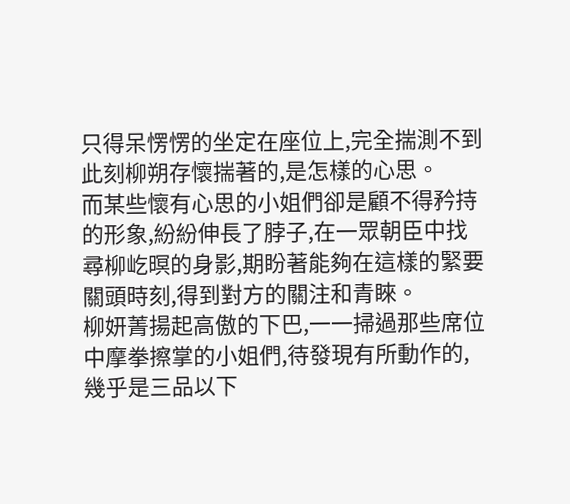只得呆愣愣的坐定在座位上,完全揣測不到此刻柳朔存懷揣著的,是怎樣的心思。
而某些懷有心思的小姐們卻是顧不得矜持的形象,紛紛伸長了脖子,在一眾朝臣中找尋柳屹暝的身影,期盼著能夠在這樣的緊要關頭時刻,得到對方的關注和青睞。
柳妍菁揚起高傲的下巴,一一掃過那些席位中摩拳擦掌的小姐們,待發現有所動作的,幾乎是三品以下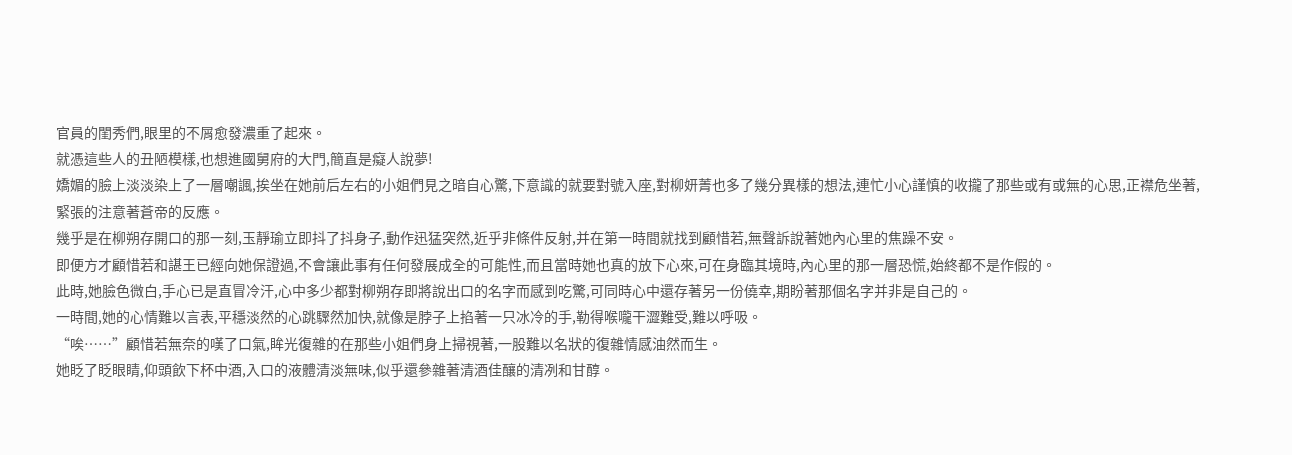官員的閨秀們,眼里的不屑愈發濃重了起來。
就憑這些人的丑陋模樣,也想進國舅府的大門,簡直是癡人說夢!
嬌媚的臉上淡淡染上了一層嘲諷,挨坐在她前后左右的小姐們見之暗自心驚,下意識的就要對號入座,對柳妍菁也多了幾分異樣的想法,連忙小心謹慎的收攏了那些或有或無的心思,正襟危坐著,緊張的注意著蒼帝的反應。
幾乎是在柳朔存開口的那一刻,玉靜瑜立即抖了抖身子,動作迅猛突然,近乎非條件反射,并在第一時間就找到顧惜若,無聲訴說著她內心里的焦躁不安。
即便方才顧惜若和諶王已經向她保證過,不會讓此事有任何發展成全的可能性,而且當時她也真的放下心來,可在身臨其境時,內心里的那一層恐慌,始終都不是作假的。
此時,她臉色微白,手心已是直冒冷汗,心中多少都對柳朔存即將說出口的名字而感到吃驚,可同時心中還存著另一份僥幸,期盼著那個名字并非是自己的。
一時間,她的心情難以言表,平穩淡然的心跳驟然加快,就像是脖子上掐著一只冰冷的手,勒得喉嚨干澀難受,難以呼吸。
“唉……”顧惜若無奈的嘆了口氣,眸光復雜的在那些小姐們身上掃視著,一股難以名狀的復雜情感油然而生。
她眨了眨眼睛,仰頭飲下杯中酒,入口的液體清淡無味,似乎還參雜著清酒佳釀的清冽和甘醇。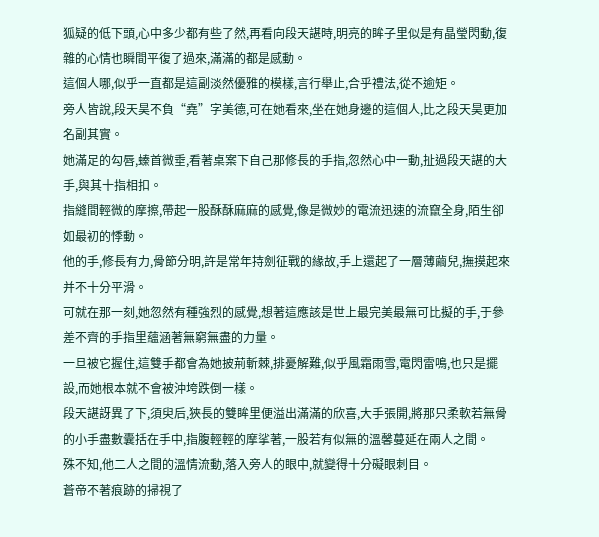狐疑的低下頭,心中多少都有些了然,再看向段天諶時,明亮的眸子里似是有晶瑩閃動,復雜的心情也瞬間平復了過來,滿滿的都是感動。
這個人哪,似乎一直都是這副淡然優雅的模樣,言行舉止,合乎禮法,從不逾矩。
旁人皆說,段天昊不負“堯”字美德,可在她看來,坐在她身邊的這個人,比之段天昊更加名副其實。
她滿足的勾唇,螓首微垂,看著桌案下自己那修長的手指,忽然心中一動,扯過段天諶的大手,與其十指相扣。
指縫間輕微的摩擦,帶起一股酥酥麻麻的感覺,像是微妙的電流迅速的流竄全身,陌生卻如最初的悸動。
他的手,修長有力,骨節分明,許是常年持劍征戰的緣故,手上還起了一層薄繭兒,撫摸起來并不十分平滑。
可就在那一刻,她忽然有種強烈的感覺,想著這應該是世上最完美最無可比擬的手,于參差不齊的手指里蘊涵著無窮無盡的力量。
一旦被它握住,這雙手都會為她披荊斬棘,排憂解難,似乎風霜雨雪,電閃雷鳴,也只是擺設,而她根本就不會被沖垮跌倒一樣。
段天諶訝異了下,須臾后,狹長的雙眸里便溢出滿滿的欣喜,大手張開,將那只柔軟若無骨的小手盡數囊括在手中,指腹輕輕的摩挲著,一股若有似無的溫馨蔓延在兩人之間。
殊不知,他二人之間的溫情流動,落入旁人的眼中,就變得十分礙眼刺目。
蒼帝不著痕跡的掃視了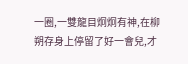一圈,一雙龍目炯炯有神,在柳朔存身上停留了好一會兒,才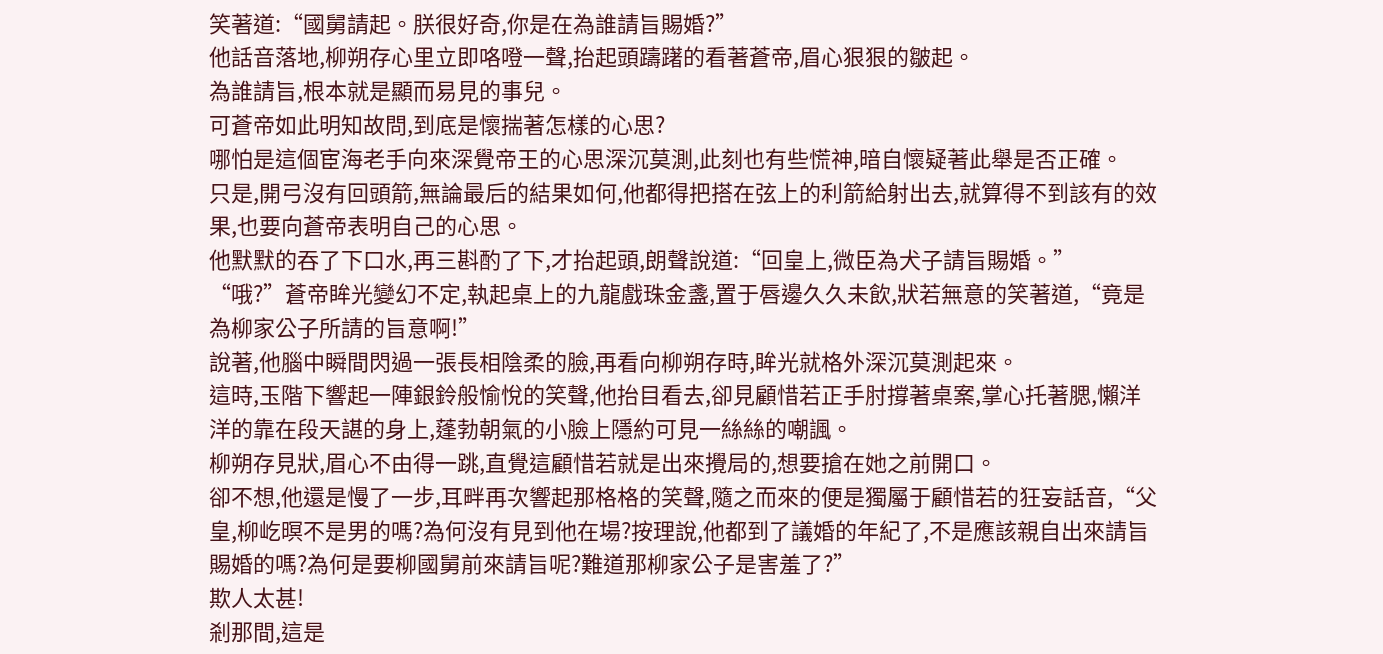笑著道:“國舅請起。朕很好奇,你是在為誰請旨賜婚?”
他話音落地,柳朔存心里立即咯噔一聲,抬起頭躊躇的看著蒼帝,眉心狠狠的皺起。
為誰請旨,根本就是顯而易見的事兒。
可蒼帝如此明知故問,到底是懷揣著怎樣的心思?
哪怕是這個宦海老手向來深覺帝王的心思深沉莫測,此刻也有些慌神,暗自懷疑著此舉是否正確。
只是,開弓沒有回頭箭,無論最后的結果如何,他都得把搭在弦上的利箭給射出去,就算得不到該有的效果,也要向蒼帝表明自己的心思。
他默默的吞了下口水,再三斟酌了下,才抬起頭,朗聲說道:“回皇上,微臣為犬子請旨賜婚。”
“哦?”蒼帝眸光變幻不定,執起桌上的九龍戲珠金盞,置于唇邊久久未飲,狀若無意的笑著道,“竟是為柳家公子所請的旨意啊!”
說著,他腦中瞬間閃過一張長相陰柔的臉,再看向柳朔存時,眸光就格外深沉莫測起來。
這時,玉階下響起一陣銀鈴般愉悅的笑聲,他抬目看去,卻見顧惜若正手肘撐著桌案,掌心托著腮,懶洋洋的靠在段天諶的身上,蓬勃朝氣的小臉上隱約可見一絲絲的嘲諷。
柳朔存見狀,眉心不由得一跳,直覺這顧惜若就是出來攪局的,想要搶在她之前開口。
卻不想,他還是慢了一步,耳畔再次響起那格格的笑聲,隨之而來的便是獨屬于顧惜若的狂妄話音,“父皇,柳屹暝不是男的嗎?為何沒有見到他在場?按理說,他都到了議婚的年紀了,不是應該親自出來請旨賜婚的嗎?為何是要柳國舅前來請旨呢?難道那柳家公子是害羞了?”
欺人太甚!
剎那間,這是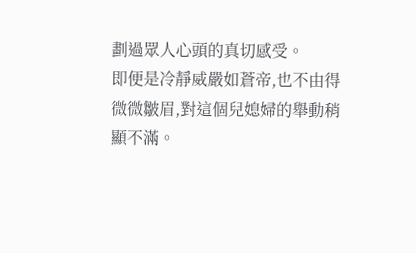劃過眾人心頭的真切感受。
即便是冷靜威嚴如蒼帝,也不由得微微皺眉,對這個兒媳婦的舉動稍顯不滿。